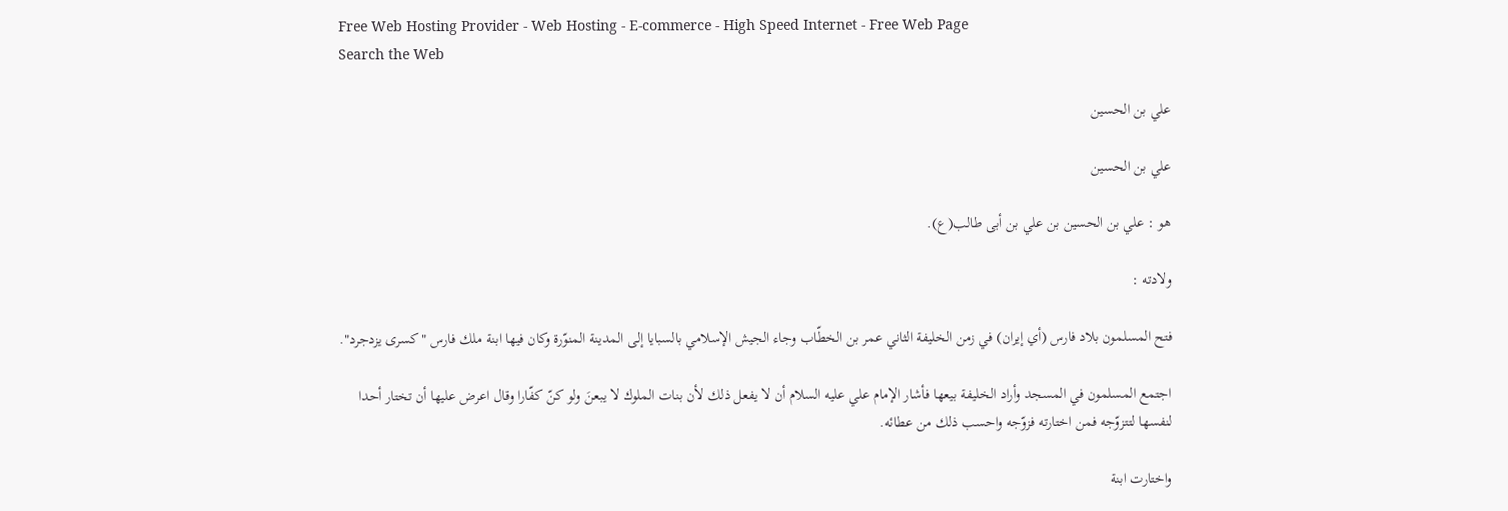Free Web Hosting Provider - Web Hosting - E-commerce - High Speed Internet - Free Web Page
Search the Web

علي بن الحسين

علي بن الحسين

هو : علي بن الحسين بن علي بن أبى طالب(ع).

ولادته :

فتح المسلمون بلاد فارس (أي إيران) في زمن الخليفة الثاني عمر بن الخطّاب وجاء الجيش الإسلامي بالسبايا إلى المدينة المنوّرة وكان فيها ابنة ملك فارس "كسرى يزدجرد".

اجتمع المسلمون في المسجد وأراد الخليفة بيعها فأشار الإمام علي عليه السلام أن لا يفعل ذلك لأن بنات الملوك لا يبعنَ ولو كنّ كفّارا وقال اعرض عليها أن تختار أحدا لنفسها لتتزوّجه فمن اختارته فزوّجه واحسب ذلك من عطائه.

واختارت ابنة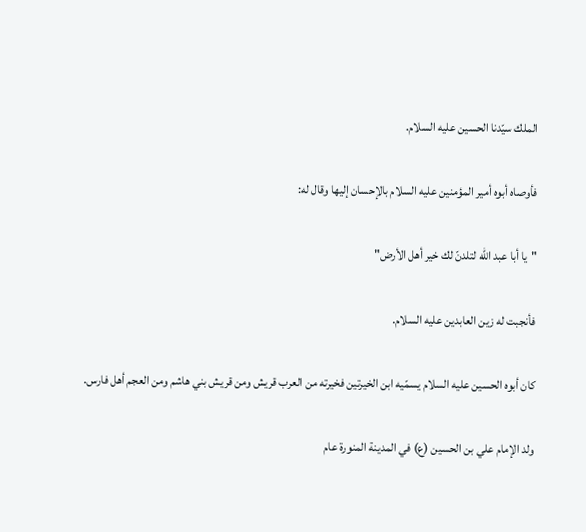الملك سيّدنا الحسين عليه السلام.

فأوصاه أبوه أمير المؤمنين عليه السلام بالإحسان إليها وقال له:

"يا أبا عبد الله لتلدنّ لك خير أهل الأرض"

فأنجبت له زين العابدين عليه السلام.

كان أبوه الحسين عليه السلام يسمّيه ابن الخيرتين فخيرته من العرب قريش ومن قريش بني هاشم ومن العجم أهل فارس.

ولد الإمام علي بن الحسين (ع) في المدينة المنورة عام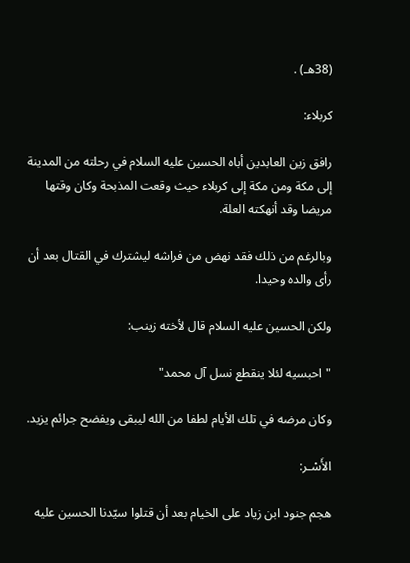(38هـ) .

كربلاء:

رافق زين العابدين أباه الحسين عليه السلام في رحلته من المدينة إلى مكة ومن مكة إلى كربلاء حيث وقعت المذبحة وكان وقتها مريضا وقد أنهكته العلة.

وبالرغم من ذلك فقد نهض من فراشه ليشترك في القتال بعد أن رأى والده وحيدا.

ولكن الحسين عليه السلام قال لأخته زينب:

"احبسيه لئلا ينقطع نسل آل محمد"

وكان مرضه في تلك الأيام لطفا من الله ليبقى ويفضح جرائم يزيد.

الأَسْـر:

هجم جنود ابن زياد على الخيام بعد أن قتلوا سيّدنا الحسين عليه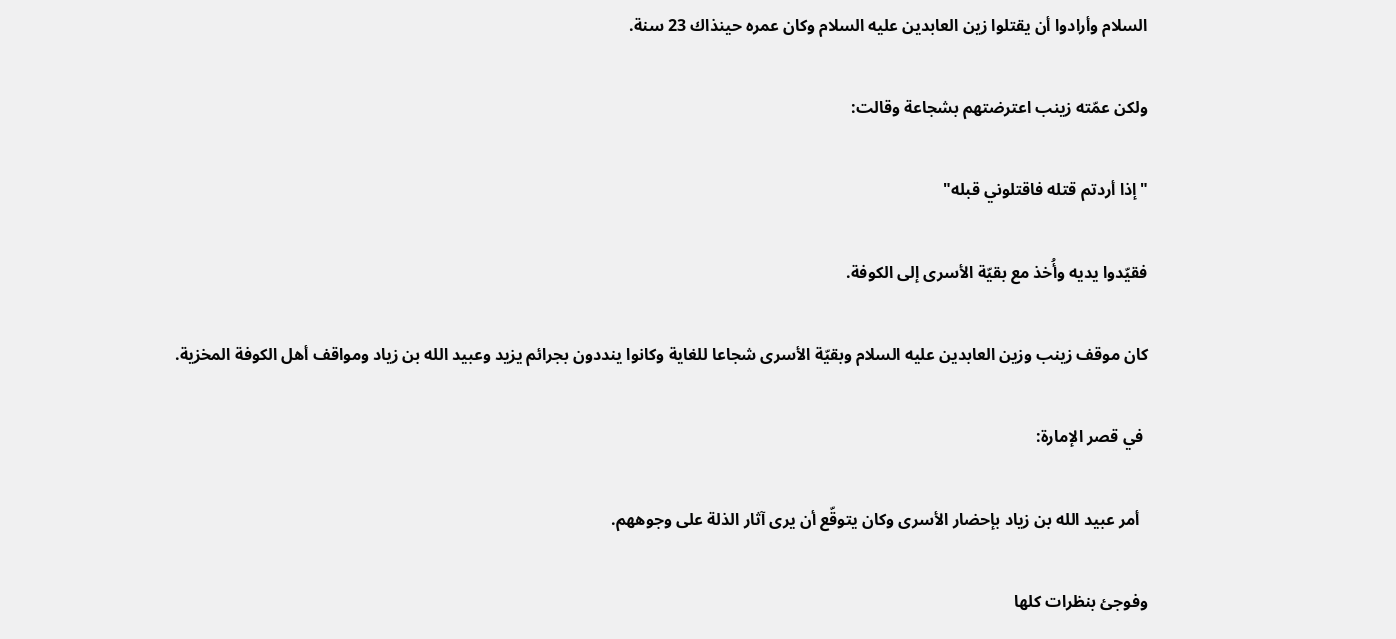السلام وأرادوا أن يقتلوا زين العابدين عليه السلام وكان عمره حينذاك 23 سنة.

ولكن عمّته زينب اعترضتهم بشجاعة وقالت:

"إذا أردتم قتله فاقتلوني قبله"

فقيّدوا يديه وأُخذ مع بقيّة الأسرى إلى الكوفة.

كان موقف زينب وزين العابدين عليه السلام وبقيّة الأسرى شجاعا للغاية وكانوا ينددون بجرائم يزيد وعبيد الله بن زياد ومواقف أهل الكوفة المخزية.

 في قصر الإمارة:

  أمر عبيد الله بن زياد بإحضار الأسرى وكان يتوقّع أن يرى آثار الذلة على وجوههم.

وفوجئ بنظرات كلها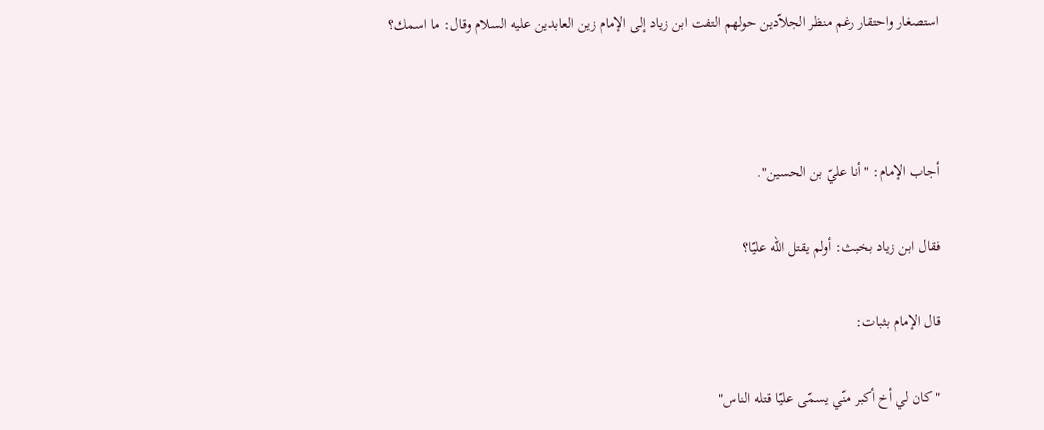استصغار واحتقار رغم منظر الجلاّدين حولهم التفت ابن زياد إلى الإمام زين العابدين عليه السلام وقال: ما اسمك؟



أجاب الإمام: "أنا عليّ بن الحسين".

فقال ابن زياد بخبث: أولم يقتل الله عليّا؟

قال الإمام بثبات:

"كان لي أخ أكبر منّي يسمّى عليّا قتله الناس"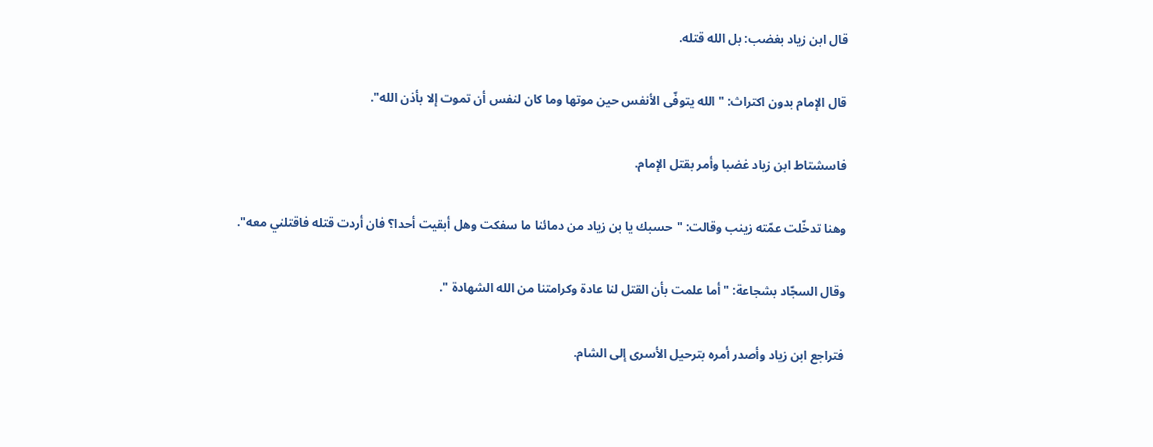قال ابن زياد بغضب: بل الله قتله.

قال الإمام بدون اكتراث: "الله يتوفّى الأنفس حين موتها وما كان لنفس أن تموت إلا بأذن الله".

فاسشتاط ابن زياد غضبا وأمر بقتل الإمام.

وهنا تدخّلت عمّته زينب وقالت: "حسبك يا بن زياد من دمائنا ما سفكت وهل أبقيت أحدا؟ فان أردت قتله فاقتلني معه".

وقال السجّاد بشجاعة: "أما علمت بأن القتل لنا عادة وكرامتنا من الله الشهادة ".

فتراجع ابن زياد وأصدر أمره بترحيل الأسرى إلى الشام.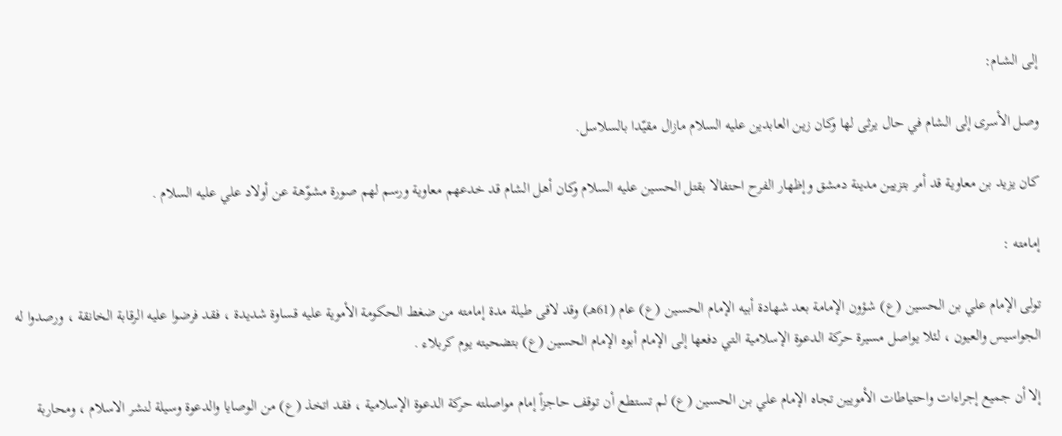إلى الشـام:

وصل الأسرى إلى الشام في حال يرثى لها وكان زين العابدين عليه السلام مازال مقيّدا بالسلاسل.

كان يزيد بن معاوية قد أمر بتزيين مدينة دمشق وإظهار الفرح احتفالا بقتل الحسين عليه السلام وكان أهل الشام قد خدعهم معاوية ورسم لهم صورة مشوّهة عن أولاد علي عليه السلام .

إمامته :

تولى الإمام علي بن الحسين (ع) شؤون الإمامة بعد شهادة أبيه الإمام الحسين (ع) عام (61هـ) وقد لاقى طيلة مدة إمامته من ضغط الحكومة الأموية عليه قساوة شديدة ، فقد فرضوا عليه الرقابة الخانقة ، ورصدوا له الجواسيس والعيون ، لئلا يواصل مسيرة حركة الدعوة الإسلامية التي دفعها إلى الإمام أبوه الإمام الحسين (ع) بتضحيته يوم كربلاء .

إلا أن جميع إجراءات واحتياطات الأمويين تجاه الإمام علي بن الحسين (ع) لم تستطع أن توقف حاجزاً إمام مواصلته حركة الدعوة الإسلامية ، فقد اتخذ (ع) من الوصايا والدعوة وسيلة لنشر الاسلام ، ومحاربة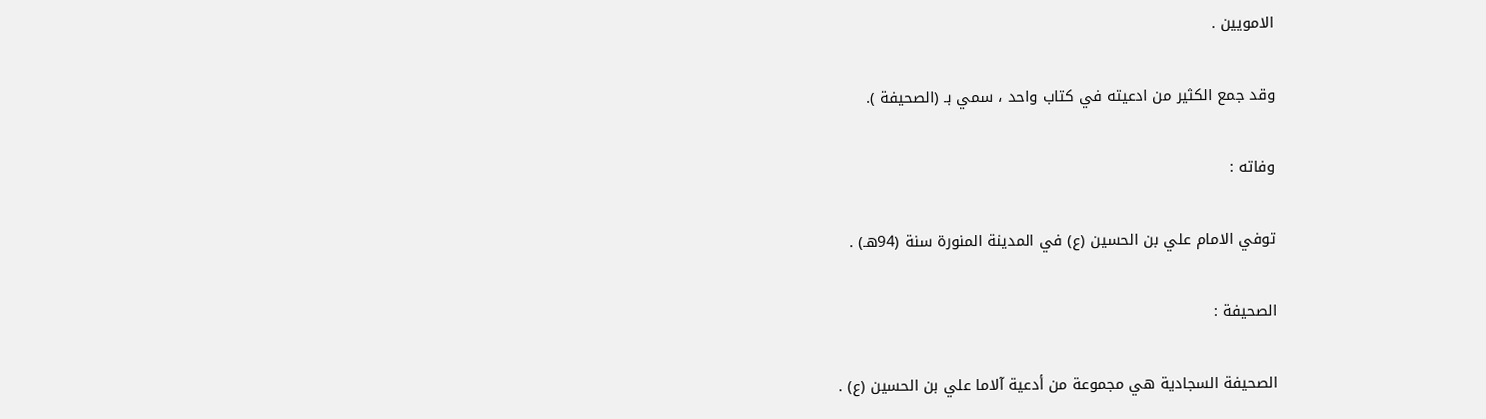الامويين .

وقد جمع الكثير من ادعيته في كتاب واحد ، سمي بـ (الصحيفة ).

وفاته :

توفي الامام علي بن الحسين (ع) في المدينة المنورة سنة (94هـ) .

الصحيفة :

الصحيفة السجادية هي مجموعة من أدعية آلاما علي بن الحسين (ع) .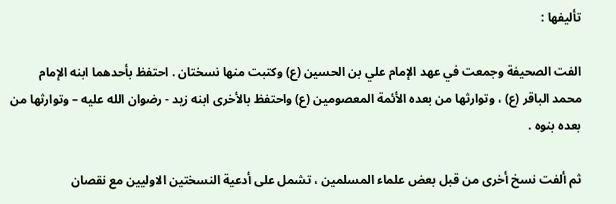تأليفها :

الفت الصحيفة وجمعت في عهد الإمام علي بن الحسين (ع) وكتبت منها نسختان . احتفظ بأحدهما ابنه الإمام محمد الباقر (ع) ، وتوارثها من بعده الأئمة المعصومين (ع) واحتفظ بالأخرى ابنه زيد - رضوان الله عليه – وتوارثها من بعده بنوه .

ثم ألفت نسخ أخرى من قبل بعض علماء المسلمين ، تشمل على أدعية النسختين الاوليين مع نقصان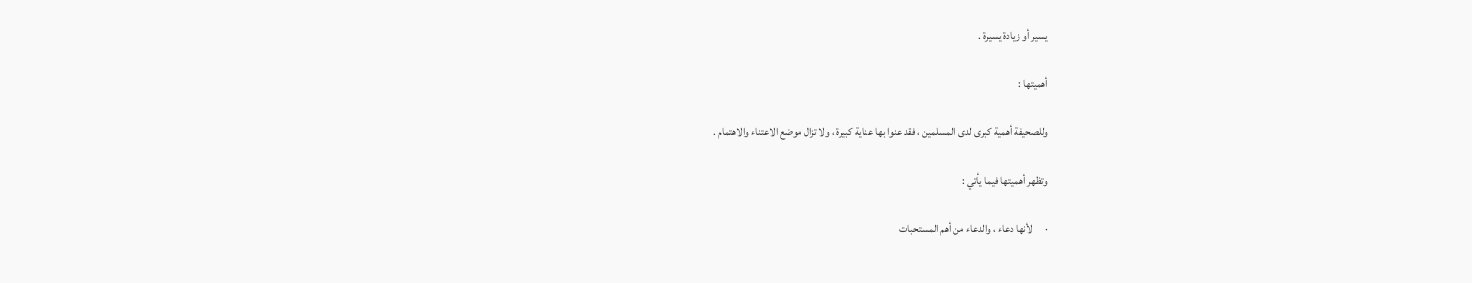يسير أو زيادة يسيرة .

أهميتها :

وللصحيفة أهمية كبرى لدى المسلمين ، فقد عنوا بها عناية كبيرة ، ولا تزال موضع الاعتناء والاهتمام .

وتظهر أهميتها فيما يأتي :

·      لأنها دعاء ، والدعاء من أهم المستحبات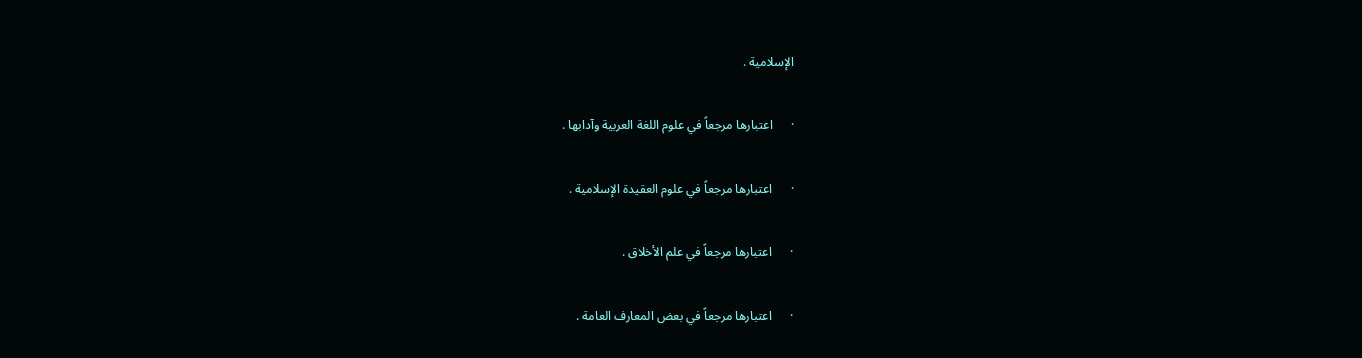الإسلامية .

·      اعتبارها مرجعاً في علوم اللغة العربية وآدابها .

·      اعتبارها مرجعاً في علوم العقيدة الإسلامية .

·      اعتبارها مرجعاً في علم الأخلاق .

·      اعتبارها مرجعاً في بعض المعارف العامة .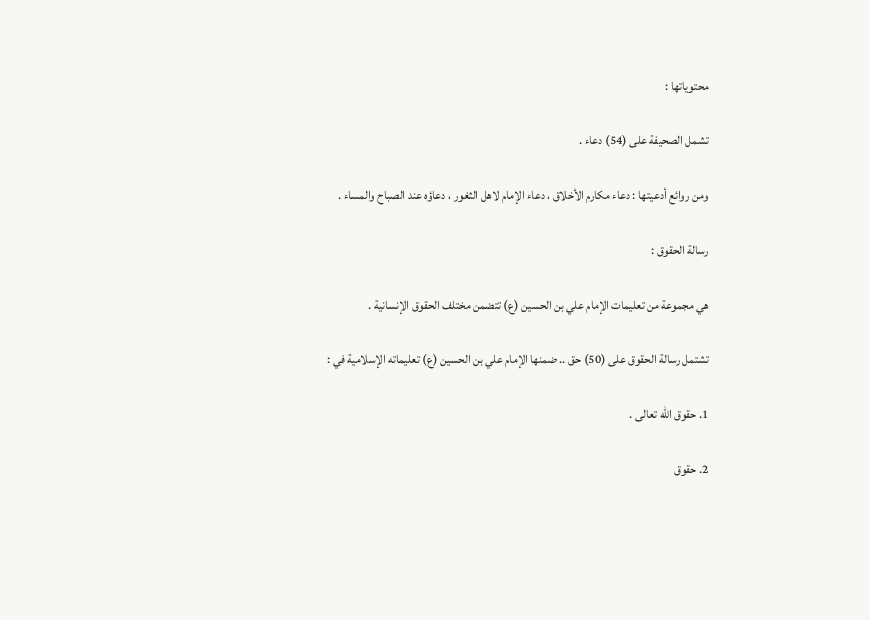محتوياتها :

تشمل الصحيفة على (54) دعاء .

ومن روائع أدعيتها : دعاء مكارم الأخلاق ، دعاء الإمام لاهل الثغور ، دعاؤه عند الصباح والمساء .

رسالة الحقوق :

هي مجموعة من تعليمات الإمام علي بن الحسين (ع) تتضمن مختلف الحقوق الإنسانية .

تشتمل رسالة الحقوق على (50) حق .. ضمنها الإمام علي بن الحسين (ع) تعليماته الإسلامية في :

1. حقوق الله تعالى .

2. حقوق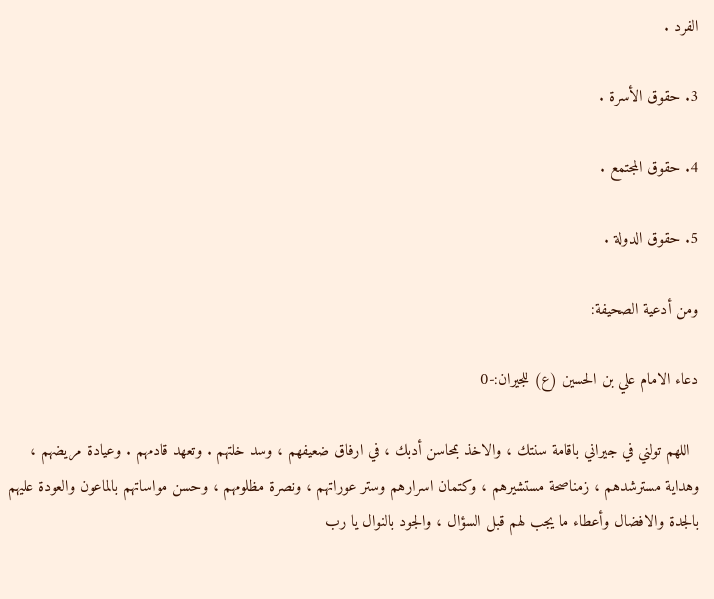الفرد .

3. حقوق الأسرة .

4. حقوق المجتمع .

5. حقوق الدولة .

ومن أدعية الصحيفة:

دعاء الامام علي بن الحسين (ع) للجيران:-0

  اللهم تولني في جيراني باقامة سنتك ، والاخذ بمحاسن أدبك ، في ارفاق ضعيفهم ، وسد خلتهم . وتعهد قادمهم . وعيادة مريضهم ، وهداية مسترشدهم ، زمناصحة مستشيرهم ، وكتمان اسرارهم وستر عوراتهم ، ونصرة مظلومهم ، وحسن مواساتهم بالماعون والعودة عليهم بالجدة والافضال وأعطاء ما يجب لهم قبل السؤال ، والجود بالنوال يا رب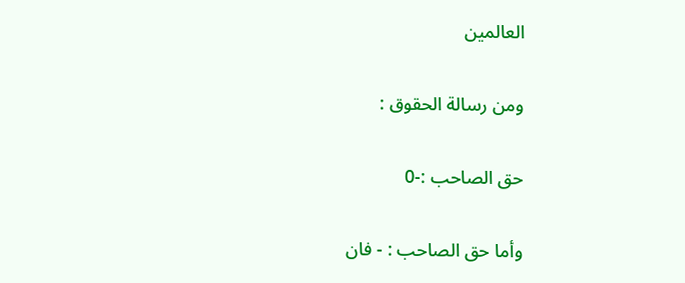العالمين

ومن رسالة الحقوق :

حق الصاحب :-0

وأما حق الصاحب : - فان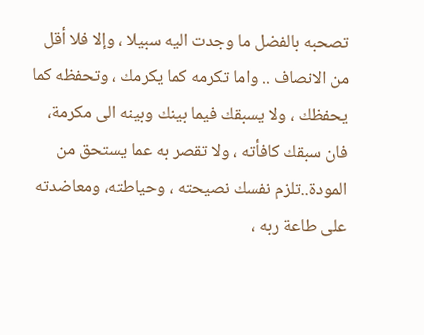تصحبه بالفضل ما وجدت اليه سبيلا ، وإلا فلا أقل من الانصاف .. واما تكرمه كما يكرمك ، وتحفظه كما يحفظك ، ولا يسبقك فيما بينك وبينه الى مكرمة، فان سبقك كافأته ، ولا تقصر به عما يستحق من المودة..تلزم نفسك نصيحته ، وحياطته، ومعاضدته على طاعة ربه ،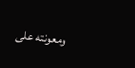ومعونته على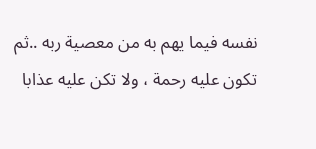نفسه فيما يهم به من معصية ربه ..ثم تكون عليه رحمة ، ولا تكن عليه عذابا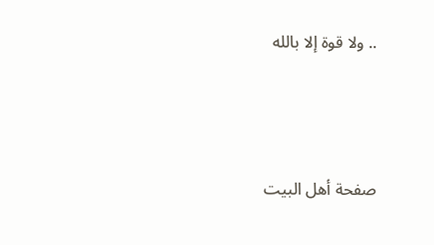.. ولا قوة إلا بالله





صفحة أهل البيت